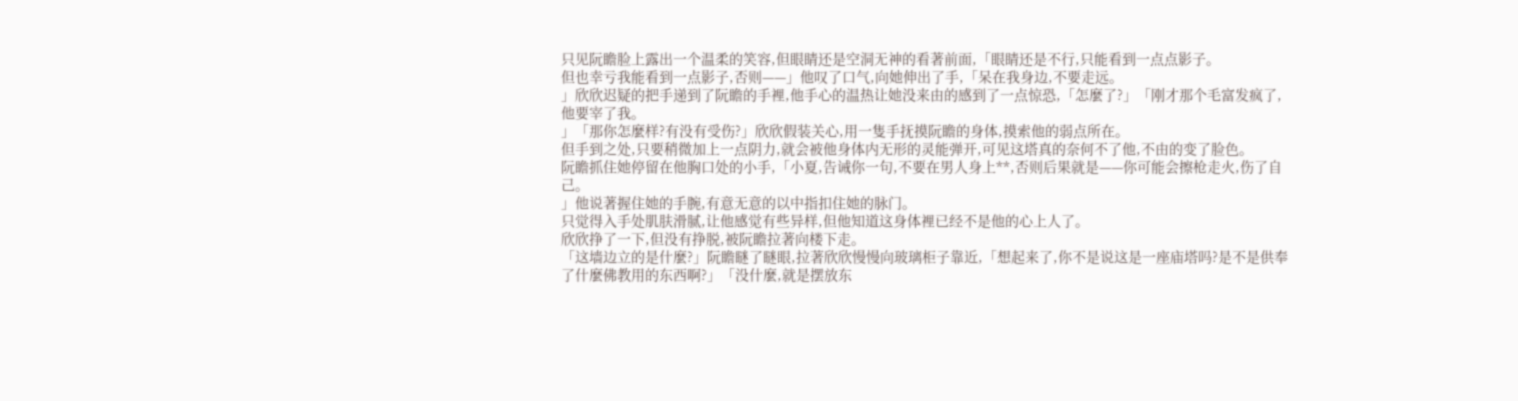只见阮瞻脸上露出一个温柔的笑容,但眼睛还是空洞无神的看著前面,「眼睛还是不行,只能看到一点点影子。
但也幸亏我能看到一点影子,否则——」他叹了口气,向她伸出了手,「呆在我身边,不要走远。
」欣欣迟疑的把手递到了阮瞻的手裡,他手心的温热让她没来由的感到了一点惊恐,「怎麼了?」「刚才那个毛富发疯了,他要宰了我。
」「那你怎麼样?有没有受伤?」欣欣假装关心,用一隻手抚摸阮瞻的身体,摸索他的弱点所在。
但手到之处,只要稍微加上一点阴力,就会被他身体内无形的灵能弹开,可见这塔真的奈何不了他,不由的变了脸色。
阮瞻抓住她停留在他胸口处的小手,「小夏,告诫你一句,不要在男人身上**,否则后果就是——你可能会擦枪走火,伤了自己。
」他说著握住她的手腕,有意无意的以中指扣住她的脉门。
只觉得入手处肌肤滑腻,让他感觉有些异样,但他知道这身体裡已经不是他的心上人了。
欣欣挣了一下,但没有挣脱,被阮瞻拉著向楼下走。
「这墙边立的是什麼?」阮瞻瞇了瞇眼,拉著欣欣慢慢向玻璃柜子靠近,「想起来了,你不是说这是一座庙塔吗?是不是供奉了什麼佛教用的东西啊?」「没什麼,就是摆放东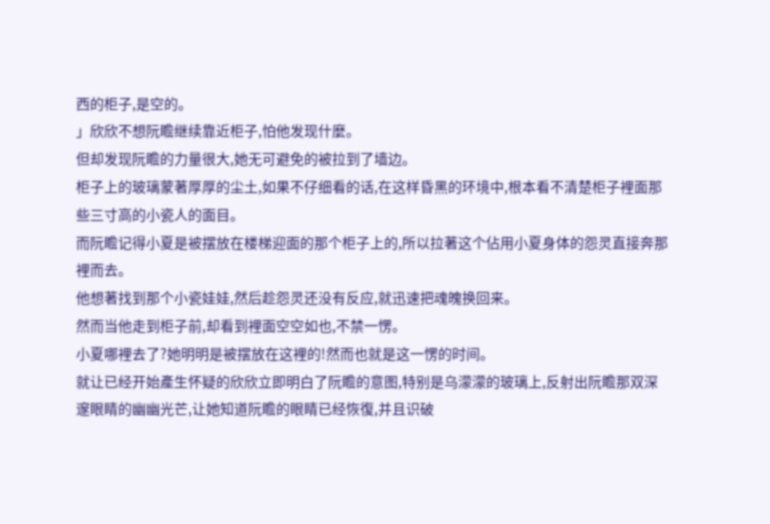西的柜子,是空的。
」欣欣不想阮瞻继续靠近柜子,怕他发现什麼。
但却发现阮瞻的力量很大,她无可避免的被拉到了墙边。
柜子上的玻璃蒙著厚厚的尘土,如果不仔细看的话,在这样昏黑的环境中,根本看不清楚柜子裡面那些三寸高的小瓷人的面目。
而阮瞻记得小夏是被摆放在楼梯迎面的那个柜子上的,所以拉著这个佔用小夏身体的怨灵直接奔那裡而去。
他想著找到那个小瓷娃娃,然后趁怨灵还没有反应,就迅速把魂魄换回来。
然而当他走到柜子前,却看到裡面空空如也,不禁一愣。
小夏哪裡去了?她明明是被摆放在这裡的!然而也就是这一愣的时间。
就让已经开始產生怀疑的欣欣立即明白了阮瞻的意图,特别是乌濛濛的玻璃上,反射出阮瞻那双深邃眼睛的幽幽光芒,让她知道阮瞻的眼睛已经恢復,并且识破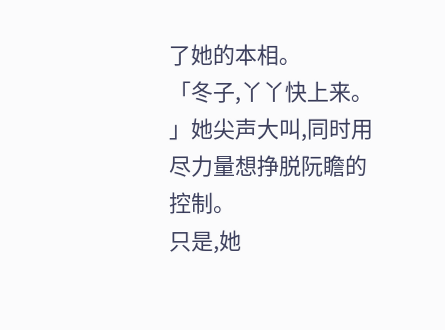了她的本相。
「冬子,丫丫快上来。
」她尖声大叫,同时用尽力量想挣脱阮瞻的控制。
只是,她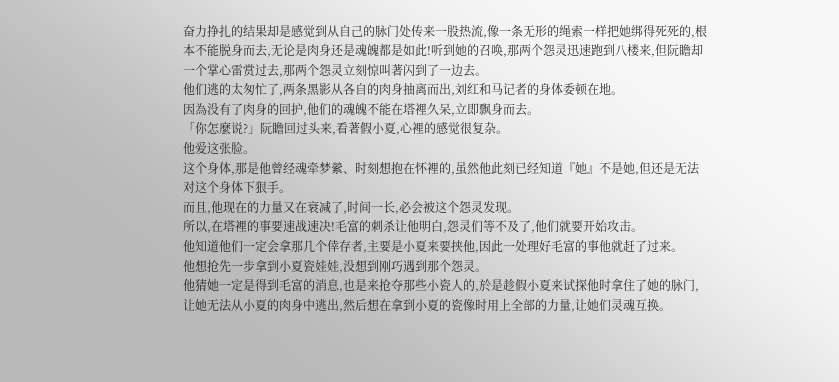奋力挣扎的结果却是感觉到从自己的脉门处传来一股热流,像一条无形的绳索一样把她绑得死死的,根本不能脱身而去,无论是肉身还是魂魄都是如此!听到她的召唤,那两个怨灵迅速跑到八楼来,但阮瞻却一个掌心雷赏过去,那两个怨灵立刻惊叫著闪到了一边去。
他们逃的太匆忙了,两条黑影从各自的肉身抽离而出,刘红和马记者的身体委顿在地。
因為没有了肉身的回护,他们的魂魄不能在塔裡久呆,立即飘身而去。
「你怎麼说?」阮瞻回过头来,看著假小夏,心裡的感觉很复杂。
他爱这张脸。
这个身体,那是他曾经魂牵梦縈、时刻想抱在怀裡的,虽然他此刻已经知道『她』不是她,但还是无法对这个身体下狠手。
而且,他现在的力量又在衰减了,时间一长,必会被这个怨灵发现。
所以,在塔裡的事要速战速决!毛富的刺杀让他明白,怨灵们等不及了,他们就要开始攻击。
他知道他们一定会拿那几个倖存者,主要是小夏来要挟他,因此一处理好毛富的事他就赶了过来。
他想抢先一步拿到小夏瓷娃娃,没想到刚巧遇到那个怨灵。
他猜她一定是得到毛富的消息,也是来抢夺那些小瓷人的,於是趁假小夏来试探他时拿住了她的脉门,让她无法从小夏的肉身中逃出,然后想在拿到小夏的瓷像时用上全部的力量,让她们灵魂互换。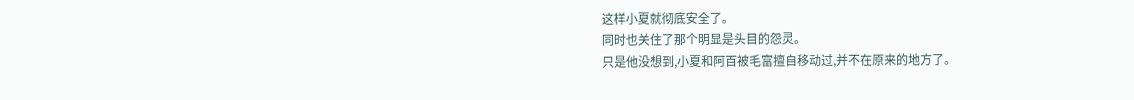这样小夏就彻底安全了。
同时也关住了那个明显是头目的怨灵。
只是他没想到,小夏和阿百被毛富擅自移动过,并不在原来的地方了。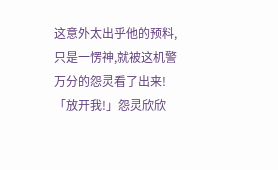这意外太出乎他的预料,只是一愣神,就被这机警万分的怨灵看了出来!「放开我!」怨灵欣欣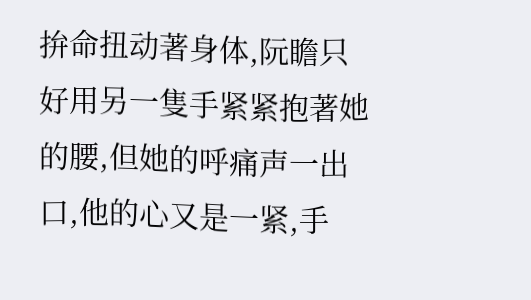拚命扭动著身体,阮瞻只好用另一隻手紧紧抱著她的腰,但她的呼痛声一出口,他的心又是一紧,手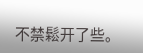不禁鬆开了些。